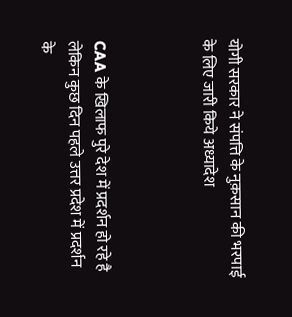योगी सरकार ने संपत्ति के नुक़सान की भरपाई के लिए जारी किये अध्यादेश



CAA के खिलाफ पुरे देश में प्रदर्शन हो रहे है लेकिन कुछ दिन पहले उत्तर प्रदेश में प्रदर्शन के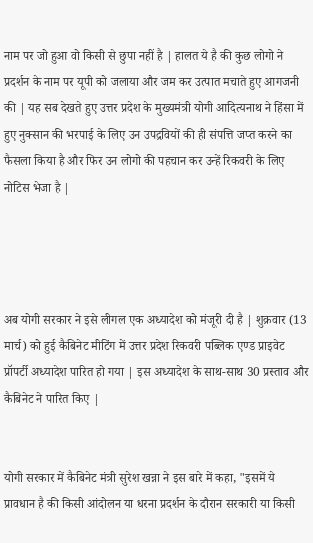नाम पर जो हुआ वो किसी से छुपा नहीं है | हालत ये है की कुछ लोगो ने प्रदर्शन के नाम पर यूपी को जलाया और जम कर उत्पात मचाते हुए आगजनी की | यह सब देखते हुए उत्तर प्रदेश के मुख्यमंत्री योगी आदित्यनाथ ने हिंसा में हुए नुक्सान की भरपाई के लिए उन उपद्रवियों की ही संपत्ति जप्त करने का फैसला किया है और फिर उन लोगो की पहचान कर उन्हें रिकवरी के लिए नोटिस भेजा है |




अब योगी सरकार ने इसे लीगल एक अध्यादेश को मंजूरी दी है | शुक्रवार (13 मार्च) को हुई कैबिनेट मीटिंग में उत्तर प्रदेश रिकवरी पब्लिक एण्ड प्राइवेट प्रॉपर्टी अध्यादेश पारित हो गया | इस अध्यादेश के साथ-साथ 30 प्रस्ताव और कैबिनेट ने पारित किए |


योगी सरकार में कैबिनेट मंत्री सुरेश खन्ना ने इस बारे में कहा, "इसमें ये प्रावधान है की किसी आंदोलन या धरना प्रदर्शन के दौरान सरकारी या किसी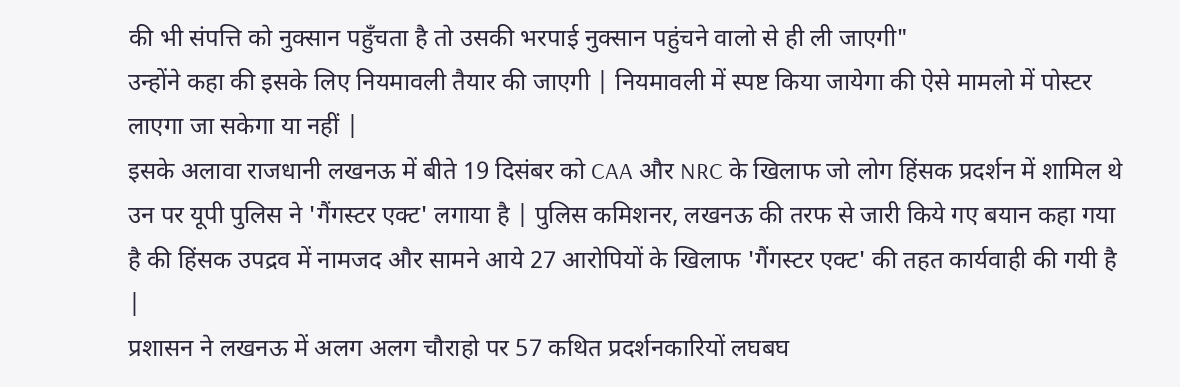की भी संपत्ति को नुक्सान पहुँचता है तो उसकी भरपाई नुक्सान पहुंचने वालो से ही ली जाएगी"
उन्होंने कहा की इसके लिए नियमावली तैयार की जाएगी | नियमावली में स्पष्ट किया जायेगा की ऐसे मामलो में पोस्टर लाएगा जा सकेगा या नहीं |
इसके अलावा राजधानी लखनऊ में बीते 19 दिसंबर को CAA और NRC के खिलाफ जो लोग हिंसक प्रदर्शन में शामिल थे उन पर यूपी पुलिस ने 'गैंगस्टर एक्ट' लगाया है | पुलिस कमिशनर, लखनऊ की तरफ से जारी किये गए बयान कहा गया है की हिंसक उपद्रव में नामजद और सामने आये 27 आरोपियों के खिलाफ 'गैंगस्टर एक्ट' की तहत कार्यवाही की गयी है |
प्रशासन ने लखनऊ में अलग अलग चौराहो पर 57 कथित प्रदर्शनकारियों लघबघ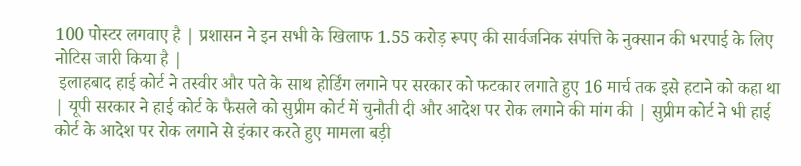100 पोस्टर लगवाए है | प्रशासन ने इन सभी के खिलाफ 1.55 करोड़ रूपए की सार्वजनिक संपत्ति के नुक्सान की भरपाई के लिए नोटिस जारी किया है |
 इलाहबाद हाई कोर्ट ने तस्वीर और पते के साथ होर्डिंग लगाने पर सरकार को फटकार लगाते हुए 16 मार्च तक इसे हटाने को कहा था | यूपी सरकार ने हाई कोर्ट के फैसले को सुप्रीम कोर्ट में चुनौती दी और आदेश पर रोक लगाने की मांग की | सुप्रीम कोर्ट ने भी हाई कोर्ट के आदेश पर रोक लगाने से इंकार करते हुए मामला बड़ी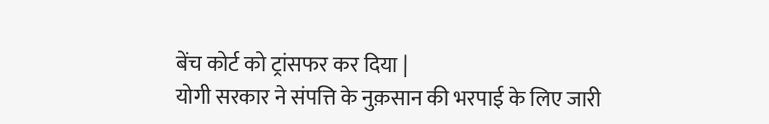बेंच कोर्ट को ट्रांसफर कर दिया |
योगी सरकार ने संपत्ति के नुक़सान की भरपाई के लिए जारी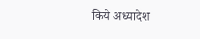किये अध्यादेश